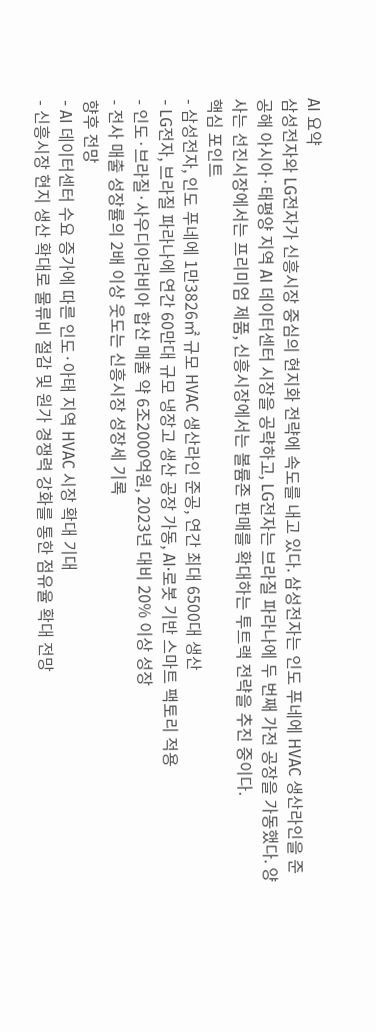AI 요약
삼성전자와 LG전자가 신흥시장 중심의 현지화 전략에 속도를 내고 있다. 삼성전자는 인도 푸네에 HVAC 생산라인을 준공해 아시아·태평양 지역 AI 데이터센터 시장을 공략하고, LG전자는 브라질 파라나에 두 번째 가전 공장을 가동했다. 양사는 선진시장에서는 프리미엄 제품, 신흥시장에서는 볼륨존 판매를 확대하는 투트랙 전략을 추진 중이다.
핵심 포인트
- 삼성전자, 인도 푸네에 1만3826㎡ 규모 HVAC 생산라인 준공, 연간 최대 6500대 생산
- LG전자, 브라질 파라나에 연간 60만대 규모 냉장고 생산 공장 가동, AI·로봇 기반 스마트 팩토리 적용
- 인도·브라질·사우디아라비아 합산 매출 약 6조2000억원, 2023년 대비 20% 이상 성장
- 전사 매출 성장률의 2배 이상 웃도는 신흥시장 성장세 기록
향후 전망
- AI 데이터센터 수요 증가에 따른 인도·아태 지역 HVAC 시장 확대 기대
- 신흥시장 현지 생산 확대로 물류비 절감 및 원가 경쟁력 강화를 통한 점유율 확대 전망